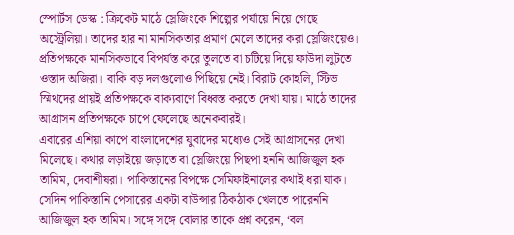স্পোর্টস ডেস্ক : ক্রিকেট মাঠে স্লেজিংকে শিল্পের পর্যায়ে নিয়ে গেছে অস্ট্রেলিয়া। তাদের হার না মানসিকতার প্রমাণ মেলে তাদের করা স্লেজিংয়েও। প্রতিপক্ষকে মানসিকভাবে বিপর্যস্ত করে তুলতে বা চটিয়ে দিয়ে ফাউদা লুটতে ওস্তাদ অজিরা। বাকি বড় দলগুলোও পিছিয়ে নেই। বিরাট কোহলি, স্টিভ স্মিথদের প্রায়ই প্রতিপক্ষকে বাক্যবাণে বিধ্বস্ত করতে দেখা যায়। মাঠে তাদের আগ্রাসন প্রতিপক্ষকে চাপে ফেলেছে অনেকবারই।
এবারের এশিয়া কাপে বাংলাদেশের যুবাদের মধ্যেও সেই আগ্রাসনের দেখা মিলেছে। কথার লড়াইয়ে জড়াতে বা স্লেজিংয়ে পিছপা হননি আজিজুল হক তামিম, দেবাশীষরা। পাকিস্তানের বিপক্ষে সেমিফাইনালের কথাই ধরা যাক। সেদিন পাকিস্তানি পেসারের একটা বাউন্সার ঠিকঠাক খেলতে পারেননি আজিজুল হক তামিম। সঙ্গে সঙ্গে বোলার তাকে প্রশ্ন করেন, ‘বল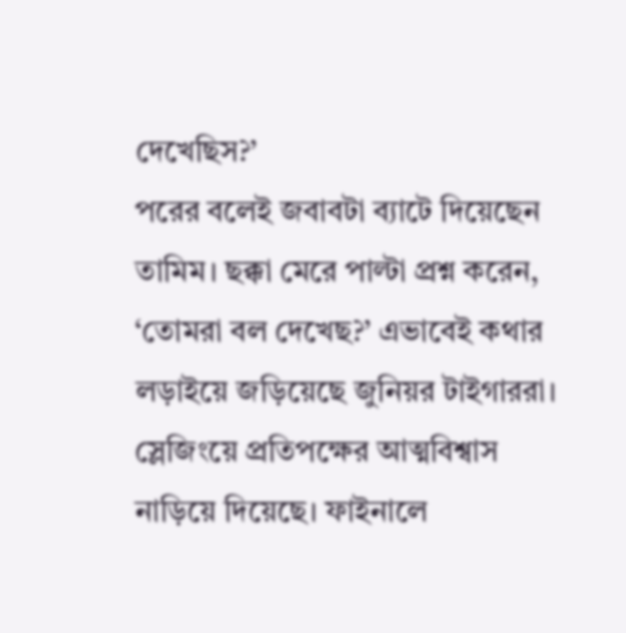দেখেছিস?’
পরের বলেই জবাবটা ব্যাটে দিয়েছেন তামিম। ছক্কা মেরে পাল্টা প্রশ্ন করেন, ‘তোমরা বল দেখেছ?’ এভাবেই কথার লড়াইয়ে জড়িয়েছে জুনিয়র টাইগাররা। স্লেজিংয়ে প্রতিপক্ষের আত্মবিশ্বাস নাড়িয়ে দিয়েছে। ফাইনালে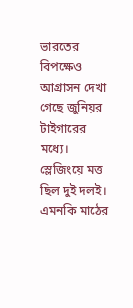ভারতের বিপক্ষেও আগ্রাসন দেখা গেছে জুনিয়র টাইগারের মধ্যে। স্লেজিংয়ে মত্ত ছিল দুই দলই। এমনকি মাঠের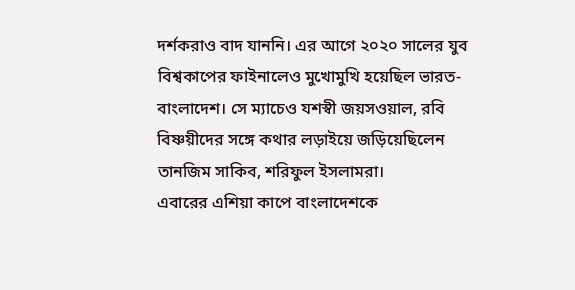দর্শকরাও বাদ যাননি। এর আগে ২০২০ সালের যুব বিশ্বকাপের ফাইনালেও মুখোমুখি হয়েছিল ভারত-বাংলাদেশ। সে ম্যাচেও যশস্বী জয়সওয়াল, রবি বিষ্ণয়ীদের সঙ্গে কথার লড়াইয়ে জড়িয়েছিলেন তানজিম সাকিব, শরিফুল ইসলামরা।
এবারের এশিয়া কাপে বাংলাদেশকে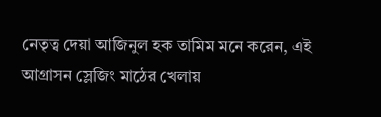নেতৃত্ব দেয়া আজিনুল হক তামিম মনে করেন, এই আগ্রাসন স্লেজিং মাঠের খেলায়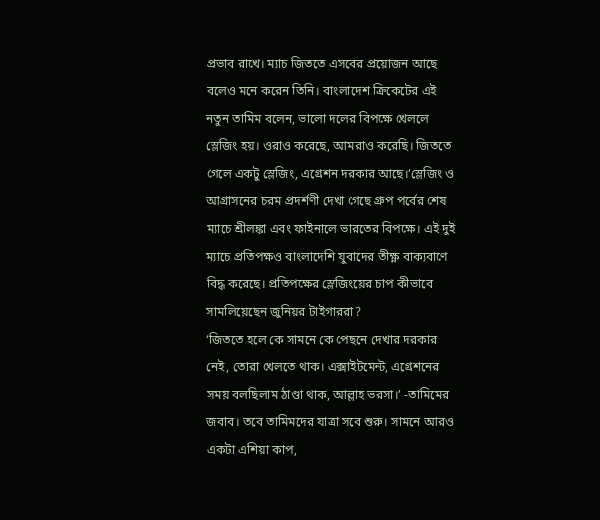প্রভাব রাখে। ম্যাচ জিততে এসবের প্রয়োজন আছে বলেও মনে করেন তিনি। বাংলাদেশ ক্রিকেটের এই নতুন তামিম বলেন, ভালো দলের বিপক্ষে খেললে স্লেজিং হয়। ওরাও করেছে, আমরাও করেছি। জিততে গেলে একটু স্লেজিং, এগ্রেশন দরকার আছে।’স্লেজিং ও আগ্রাসনের চরম প্রদর্শণী দেখা গেছে গ্রুপ পর্বের শেষ ম্যাচে শ্রীলঙ্কা এবং ফাইনালে ভারতের বিপক্ষে। এই দুই ম্যাচে প্রতিপক্ষও বাংলাদেশি যুবাদের তীক্ষ্ণ বাক্যবাণে বিদ্ধ করেছে। প্রতিপক্ষের স্লেজিংয়ের চাপ কীভাবে সামলিয়েছেন জুনিয়র টাইগাররা?
‘জিততে হলে কে সামনে কে পেছনে দেখার দরকার নেই, তোরা খেলতে থাক। এক্সাইটমেন্ট, এগ্রেশনের সময় বলছিলাম ঠাণ্ডা থাক, আল্লাহ ভরসা।’ -তামিমের জবাব। তবে তামিমদের যাত্রা সবে শুরু। সামনে আরও একটা এশিয়া কাপ,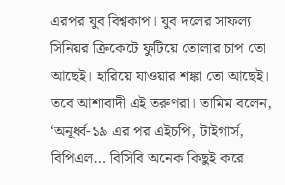এরপর যুব বিশ্বকাপ। যুব দলের সাফল্য সিনিয়র ক্রিকেটে ফুটিয়ে তোলার চাপ তো আছেই। হারিয়ে যাওয়ার শঙ্কা তো আছেই। তবে আশাবাদী এই তরুণরা। তামিম বলেন, ‘অনূর্ধ্ব-১৯ এর পর এইচপি, টাইগার্স, বিপিএল… বিসিবি অনেক কিছুই করে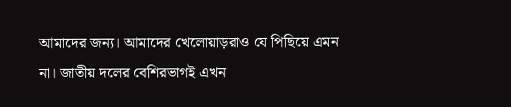আমাদের জন্য। আমাদের খেলোয়াড়রাও যে পিছিয়ে এমন না। জাতীয় দলের বেশিরভাগই এখন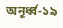অনূর্ধ্ব-১৯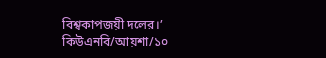বিশ্বকাপজয়ী দলের।’
কিউএনবি/আয়শা/১০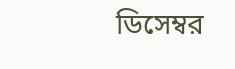ডিসেম্বর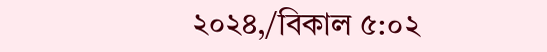২০২৪,/বিকাল ৫:০২